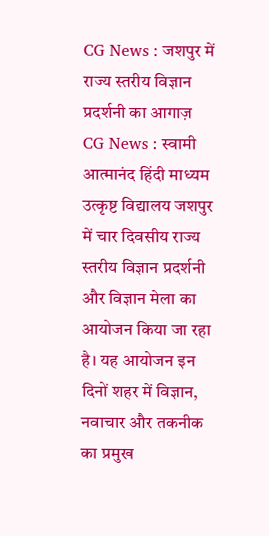CG News : जशपुर में राज्य स्तरीय विज्ञान प्रदर्शनी का आगाज़
CG News : स्वामी आत्मानंद हिंदी माध्यम उत्कृष्ट विद्यालय जशपुर में चार दिवसीय राज्य स्तरीय विज्ञान प्रदर्शनी और विज्ञान मेला का आयोजन किया जा रहा है। यह आयोजन इन दिनों शहर में विज्ञान, नवाचार और तकनीक का प्रमुख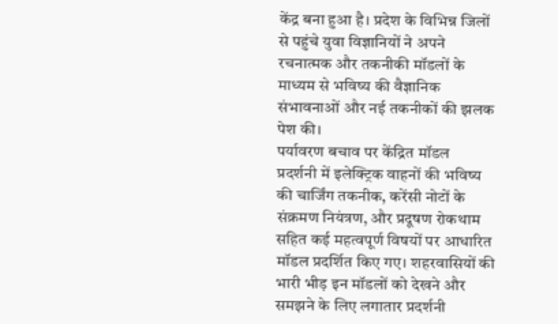केंद्र बना हुआ है। प्रदेश के विभिन्न जिलों से पहुंचे युवा विज्ञानियों ने अपने रचनात्मक और तकनीकी मॉडलों के माध्यम से भविष्य की वैज्ञानिक संभावनाओं और नई तकनीकों की झलक पेश की।
पर्यावरण बचाव पर केंद्रित मॉडल
प्रदर्शनी में इलेक्ट्रिक वाहनों की भविष्य की चार्जिंग तकनीक, करेंसी नोटों के संक्रमण नियंत्रण, और प्रदूषण रोकथाम सहित कई महत्वपूर्ण विषयों पर आधारित मॉडल प्रदर्शित किए गए। शहरवासियों की भारी भीड़ इन मॉडलों को देखने और समझने के लिए लगातार प्रदर्शनी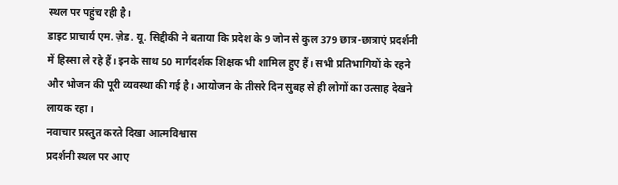स्थल पर पहुंच रही है।
डाइट प्राचार्य एम. ज़ेड. यू. सिद्दीकी ने बताया कि प्रदेश के 9 जोन से कुल 379 छात्र-छात्राएं प्रदर्शनी में हिस्सा ले रहे हैं। इनके साथ 50 मार्गदर्शक शिक्षक भी शामिल हुए हैं। सभी प्रतिभागियों के रहने और भोजन की पूरी व्यवस्था की गई है। आयोजन के तीसरे दिन सुबह से ही लोगों का उत्साह देखने लायक रहा।
नवाचार प्रस्तुत करते दिखा आत्मविश्वास
प्रदर्शनी स्थल पर आए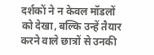दर्शकों ने न केवल मॉडलों को देखा, बल्कि उन्हें तैयार करने वाले छात्रों से उनकी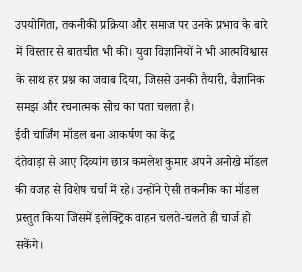उपयोगिता, तकनीकी प्रक्रिया और समाज पर उनके प्रभाव के बारे में विस्तार से बातचीत भी की। युवा विज्ञानियों ने भी आत्मविश्वास के साथ हर प्रश्न का जवाब दिया, जिससे उनकी तैयारी, वैज्ञानिक समझ और रचनात्मक सोच का पता चलता है।
ईवी चार्जिंग मॉडल बना आकर्षण का केंद्र
दंतेवाड़ा से आए दिव्यांग छात्र कमलेश कुमार अपने अनोखे मॉडल की वजह से विशेष चर्चा में रहे। उन्होंने ऐसी तकनीक का मॉडल प्रस्तुत किया जिसमें इलेक्ट्रिक वाहन चलते-चलते ही चार्ज हो सकेंगे।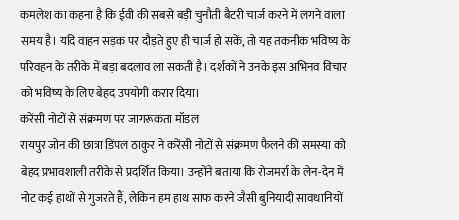कमलेश का कहना है कि ईवी की सबसे बड़ी चुनौती बैटरी चार्ज करने में लगने वाला समय है। यदि वाहन सड़क पर दौड़ते हुए ही चार्ज हो सकें, तो यह तकनीक भविष्य के परिवहन के तरीके में बड़ा बदलाव ला सकती है। दर्शकों ने उनके इस अभिनव विचार को भविष्य के लिए बेहद उपयोगी करार दिया।
करेंसी नोटों से संक्रमण पर जागरूकता मॉडल
रायपुर जोन की छात्रा डिंपल ठाकुर ने करेंसी नोटों से संक्रमण फैलने की समस्या को बेहद प्रभावशाली तरीके से प्रदर्शित किया। उन्होंने बताया कि रोजमर्रा के लेन-देन में नोट कई हाथों से गुजरते हैं, लेकिन हम हाथ साफ करने जैसी बुनियादी सावधानियों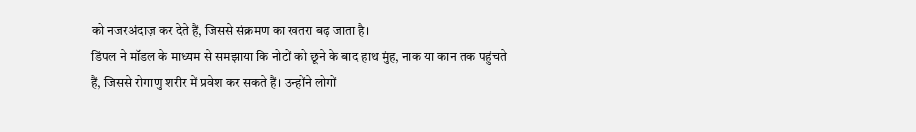को नजरअंदाज़ कर देते हैं, जिससे संक्रमण का खतरा बढ़ जाता है।
डिंपल ने मॉडल के माध्यम से समझाया कि नोटों को छूने के बाद हाथ मुंह, नाक या कान तक पहुंचते हैं, जिससे रोगाणु शरीर में प्रवेश कर सकते हैं। उन्होंने लोगों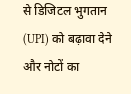से डिजिटल भुगतान (UPI) को बढ़ावा देने और नोटों का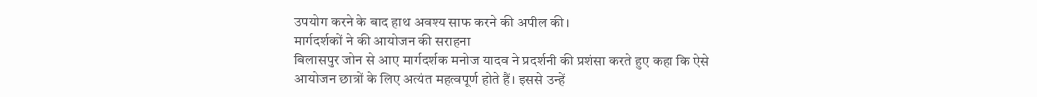उपयोग करने के बाद हाथ अवश्य साफ करने की अपील की।
मार्गदर्शकों ने की आयोजन की सराहना
बिलासपुर जोन से आए मार्गदर्शक मनोज यादव ने प्रदर्शनी की प्रशंसा करते हुए कहा कि ऐसे आयोजन छात्रों के लिए अत्यंत महत्वपूर्ण होते हैं। इससे उन्हें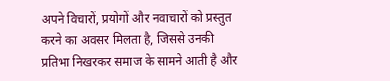अपने विचारों, प्रयोगों और नवाचारों को प्रस्तुत करने का अवसर मिलता है, जिससे उनकी प्रतिभा निखरकर समाज के सामने आती है और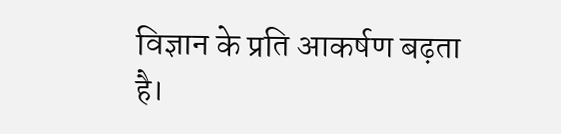विज्ञान के प्रति आकर्षण बढ़ता है।